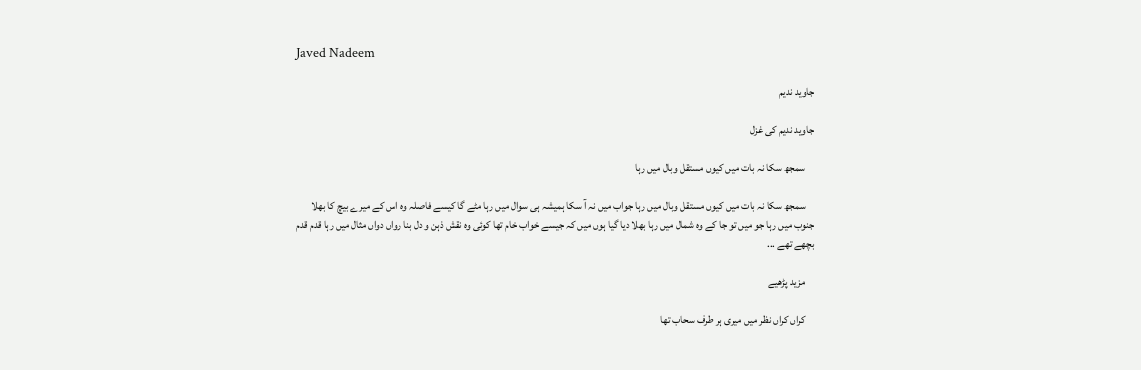Javed Nadeem

جاوید ندیم

جاوید ندیم کی غزل

    سمجھ سکا نہ بات میں کیوں مستقل وبال میں رہا

    سمجھ سکا نہ بات میں کیوں مستقل وبال میں رہا جواب میں نہ آ سکا ہمیشہ ہی سوال میں رہا مٹے گا کیسے فاصلہ وہ اس کے میرے بیچ کا بھلا جنوب میں رہا جو میں تو جا کے وہ شمال میں رہا بھلا دیا گیا ہوں میں کہ جیسے خواب خام تھا کوئی وہ نقش ذہن و دل بنا رواں دواں مثال میں رہا قدم قدم بچھے تھے ...

    مزید پڑھیے

    کراں کراں نظر میں میری ہر طرف سحاب تھا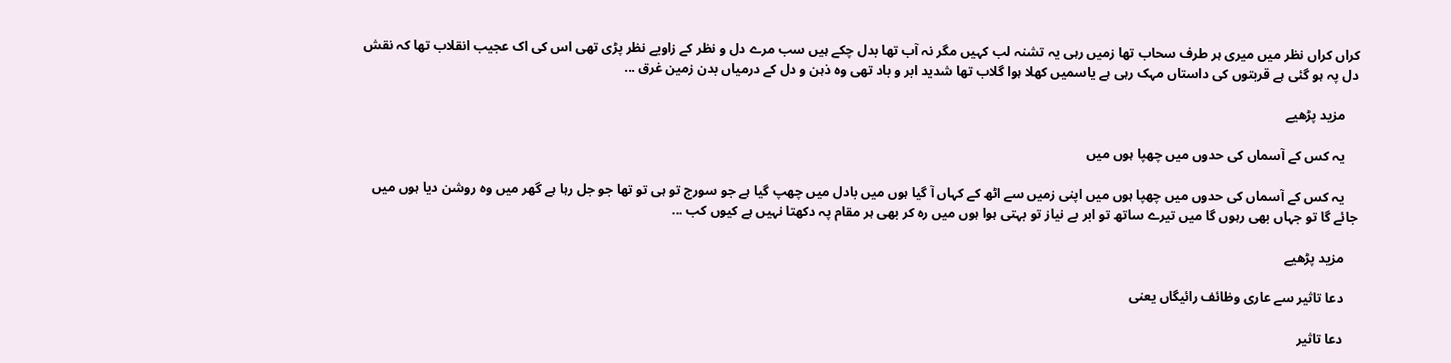کراں کراں نظر میں میری ہر طرف سحاب تھا زمیں رہی یہ تشنہ لب کہیں مگر نہ آب تھا بدل چکے ہیں سب مرے دل و نظر کے زاویے نظر پڑی تھی اس کی اک عجیب انقلاب تھا کہ نقش دل پہ ہو گئی ہے قربتوں کی داستاں مہک رہی ہے یاسمیں کھلا ہوا گلاب تھا شدید ابر و باد تھی وہ ذہن و دل کے درمیاں بدن زمین غرق ...

    مزید پڑھیے

    یہ کس کے آسماں کی حدوں میں چھپا ہوں میں

    یہ کس کے آسماں کی حدوں میں چھپا ہوں میں اپنی زمیں سے اٹھ کے کہاں آ گیا ہوں میں بادل میں چھپ گیا ہے جو سورج تو ہی تو تھا جو جل رہا ہے گھر میں وہ روشن دیا ہوں میں جائے گا تو جہاں بھی رہوں گا میں تیرے ساتھ تو ابر بے نیاز تو بہتی ہوا ہوں میں رہ کر بھی ہر مقام پہ دکھتا نہیں ہے کیوں کب ...

    مزید پڑھیے

    دعا تاثیر سے عاری وظائف رائیگاں یعنی

    دعا تاثیر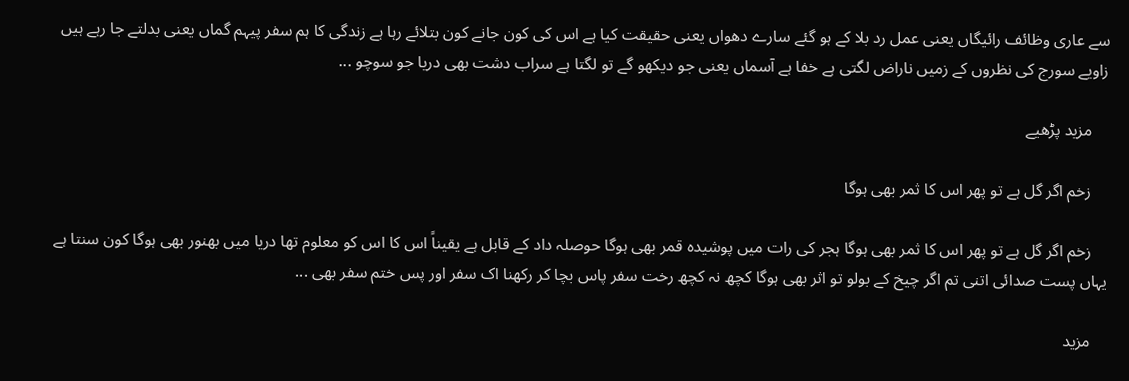سے عاری وظائف رائیگاں یعنی عمل رد بلا کے ہو گئے سارے دھواں یعنی حقیقت کیا ہے اس کی کون جانے کون بتلائے رہا ہے زندگی کا ہم سفر پیہم گماں یعنی بدلتے جا رہے ہیں زاویے سورج کی نظروں کے زمیں ناراض لگتی ہے خفا ہے آسماں یعنی جو دیکھو گے تو لگتا ہے سراب دشت بھی دریا جو سوچو ...

    مزید پڑھیے

    زخم اگر گل ہے تو پھر اس کا ثمر بھی ہوگا

    زخم اگر گل ہے تو پھر اس کا ثمر بھی ہوگا ہجر کی رات میں پوشیدہ قمر بھی ہوگا حوصلہ داد کے قابل ہے یقیناً اس کا اس کو معلوم تھا دریا میں بھنور بھی ہوگا کون سنتا ہے یہاں پست صدائی اتنی تم اگر چیخ کے بولو تو اثر بھی ہوگا کچھ نہ کچھ رخت سفر پاس بچا کر رکھنا اک سفر اور پس ختم سفر بھی ...

    مزید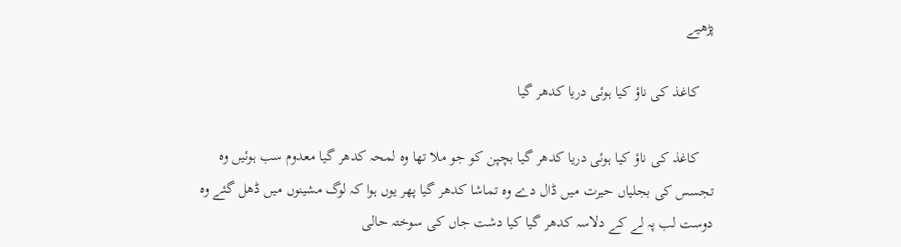پڑھیے

    کاغذ کی ناؤ کیا ہوئی دریا کدھر گیا

    کاغذ کی ناؤ کیا ہوئی دریا کدھر گیا بچپن کو جو ملا تھا وہ لمحہ کدھر گیا معدوم سب ہوئیں وہ تجسس کی بجلیاں حیرت میں ڈال دے وہ تماشا کدھر گیا پھر یوں ہوا کہ لوگ مشینوں میں ڈھل گئے وہ دوست لب پہ لے کے دلاسہ کدھر گیا کیا دشت جاں کی سوختہ حالی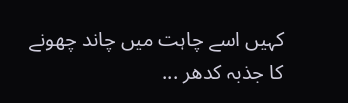کہیں اسے چاہت میں چاند چھونے کا جذبہ کدھر ...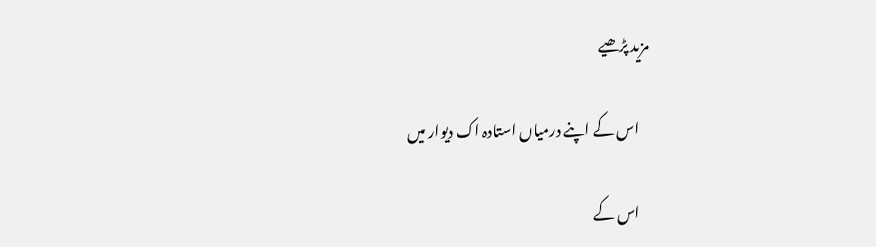مزید پڑھیے

    اس کے اپنے درمیاں استادہ اک دیوار میں

    اس کے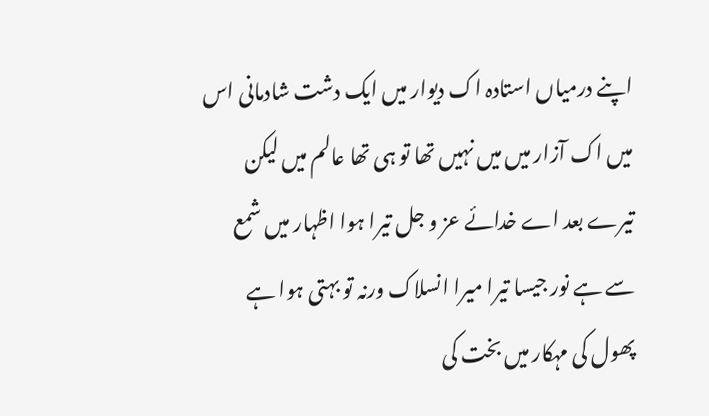اپنے درمیاں استادہ اک دیوار میں ایک دشت شادمانی اس میں اک آزار میں میں نہیں تھا تو ہی تھا عالم میں لیکن تیرے بعد اے خدائے عز و جل تیرا ہوا اظہار میں شمع سے ہے نور جیسا تیرا میرا انسلاک ورنہ تو بہتی ہوا ہے پھول کی مہکار میں بخت کی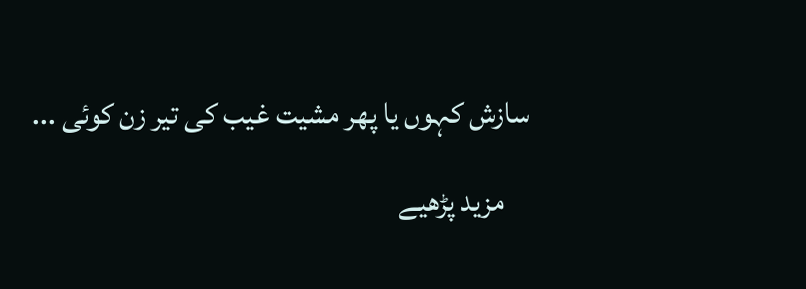سازش کہوں یا پھر مشیت غیب کی تیر زن کوئی ...

    مزید پڑھیے